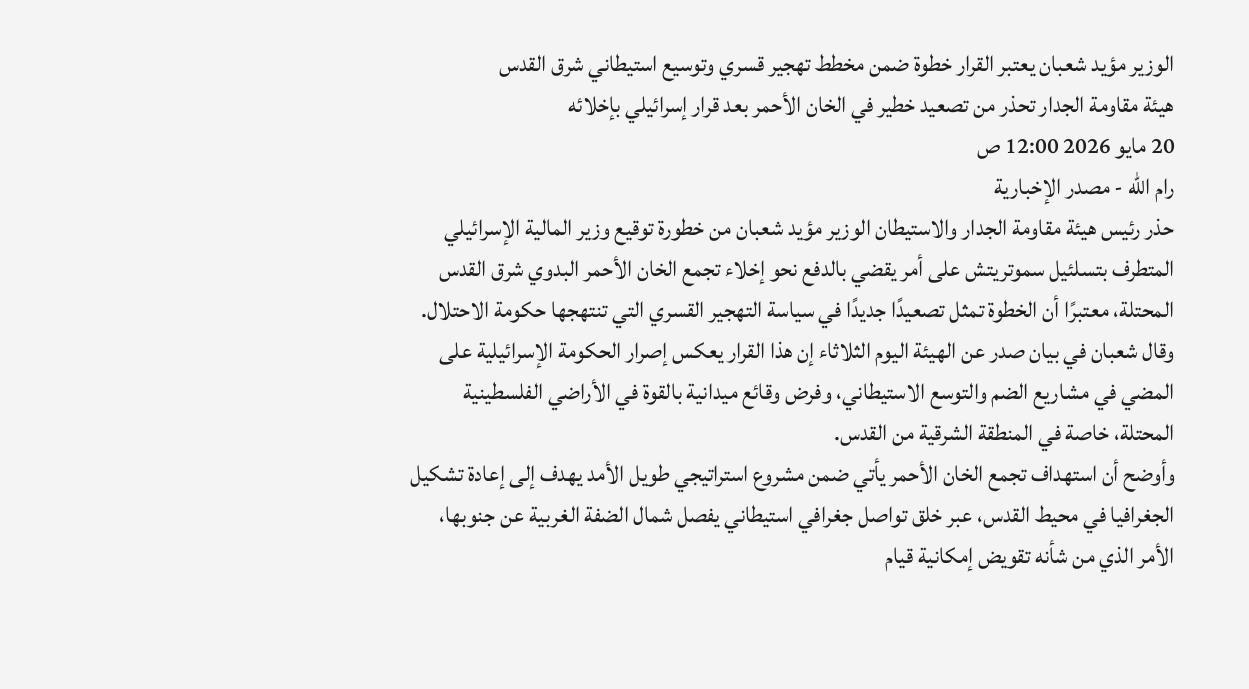الوزير مؤيد شعبان يعتبر القرار خطوة ضمن مخطط تهجير قسري وتوسيع استيطاني شرق القدس
هيئة مقاومة الجدار تحذر من تصعيد خطير في الخان الأحمر بعد قرار إسرائيلي بإخلائه
20 مايو 2026 12:00 ص
رام الله - مصدر الإخبارية
حذر رئيس هيئة مقاومة الجدار والاستيطان الوزير مؤيد شعبان من خطورة توقيع وزير المالية الإسرائيلي المتطرف بتسلئيل سموتريتش على أمر يقضي بالدفع نحو إخلاء تجمع الخان الأحمر البدوي شرق القدس المحتلة، معتبرًا أن الخطوة تمثل تصعيدًا جديدًا في سياسة التهجير القسري التي تنتهجها حكومة الاحتلال.
وقال شعبان في بيان صدر عن الهيئة اليوم الثلاثاء إن هذا القرار يعكس إصرار الحكومة الإسرائيلية على المضي في مشاريع الضم والتوسع الاستيطاني، وفرض وقائع ميدانية بالقوة في الأراضي الفلسطينية المحتلة، خاصة في المنطقة الشرقية من القدس.
وأوضح أن استهداف تجمع الخان الأحمر يأتي ضمن مشروع استراتيجي طويل الأمد يهدف إلى إعادة تشكيل الجغرافيا في محيط القدس، عبر خلق تواصل جغرافي استيطاني يفصل شمال الضفة الغربية عن جنوبها، الأمر الذي من شأنه تقويض إمكانية قيام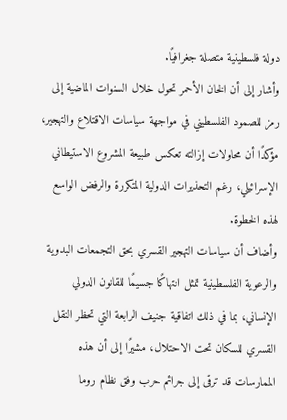دولة فلسطينية متصلة جغرافيًا.
وأشار إلى أن الخان الأحمر تحول خلال السنوات الماضية إلى رمز للصمود الفلسطيني في مواجهة سياسات الاقتلاع والتهجير، مؤكدًا أن محاولات إزالته تعكس طبيعة المشروع الاستيطاني الإسرائيلي، رغم التحذيرات الدولية المتكررة والرفض الواسع لهذه الخطوة.
وأضاف أن سياسات التهجير القسري بحق التجمعات البدوية والرعوية الفلسطينية تمثل انتهاكًا جسيمًا للقانون الدولي الإنساني، بما في ذلك اتفاقية جنيف الرابعة التي تحظر النقل القسري للسكان تحت الاحتلال، مشيرًا إلى أن هذه الممارسات قد ترقى إلى جرائم حرب وفق نظام روما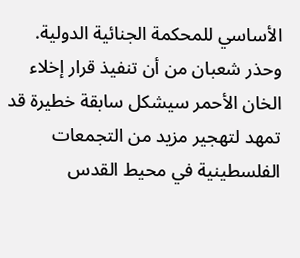الأساسي للمحكمة الجنائية الدولية.
وحذر شعبان من أن تنفيذ قرار إخلاء الخان الأحمر سيشكل سابقة خطيرة قد تمهد لتهجير مزيد من التجمعات الفلسطينية في محيط القدس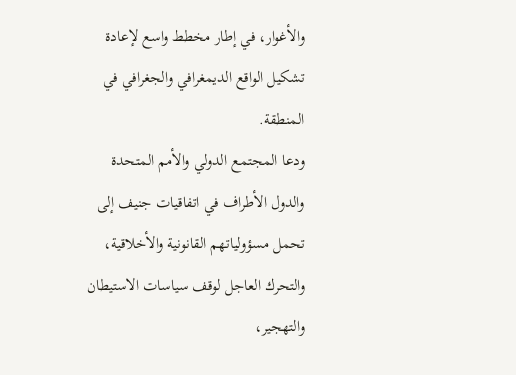والأغوار، في إطار مخطط واسع لإعادة تشكيل الواقع الديمغرافي والجغرافي في المنطقة.
ودعا المجتمع الدولي والأمم المتحدة والدول الأطراف في اتفاقيات جنيف إلى تحمل مسؤولياتهم القانونية والأخلاقية، والتحرك العاجل لوقف سياسات الاستيطان والتهجير،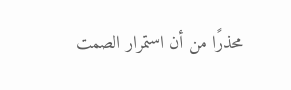محذرًا من أن استمرار الصمت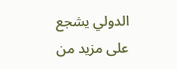الدولي يشجع على مزيد من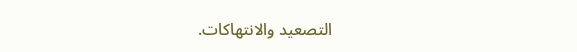التصعيد والانتهاكات.